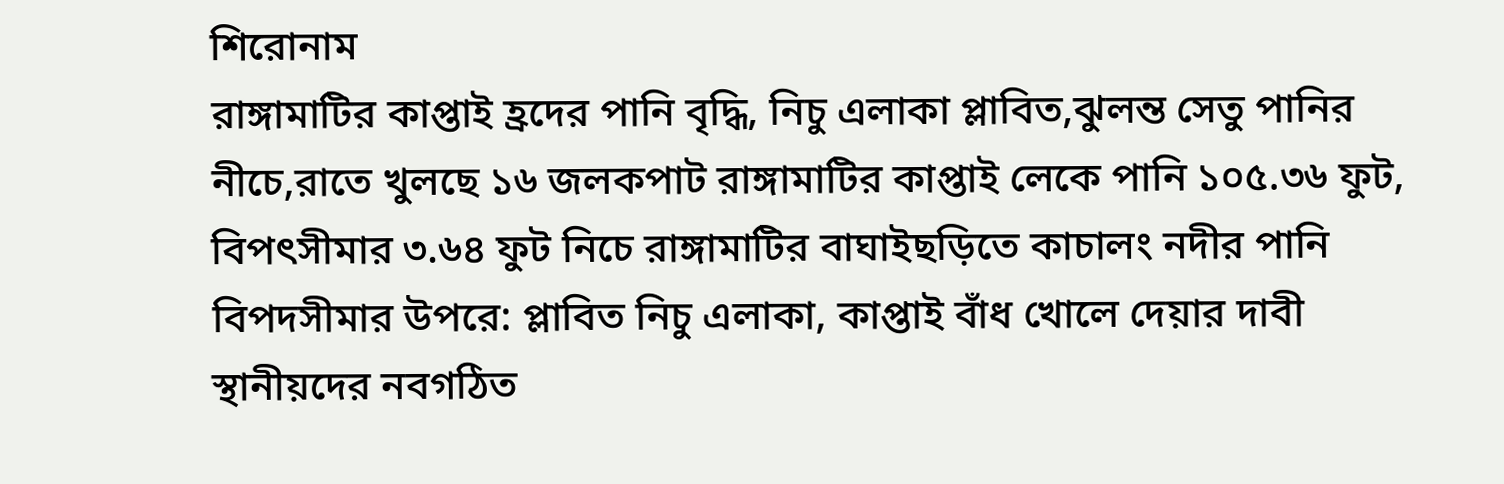শিরোনাম
রাঙ্গামাটির কাপ্তাই হ্রদের পানি বৃদ্ধি, নিচু এলাকা প্লাবিত,ঝুলন্ত সেতু পানির নীচে,রাতে খুলছে ১৬ জলকপাট রাঙ্গামাটির কাপ্তাই লেকে পানি ১০৫.৩৬ ফুট, বিপৎসীমার ৩.৬৪ ফুট নিচে রাঙ্গামাটির বাঘাইছড়িতে কাচালং নদীর পানি বিপদসীমার উপরে: প্লাবিত নিচু এলাকা, কাপ্তাই বাঁধ খোলে দেয়ার দাবী স্থানীয়দের নবগঠিত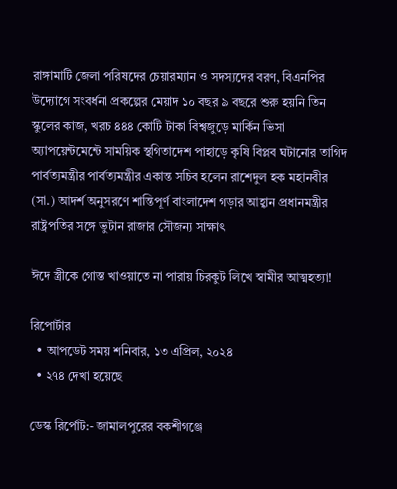রাঙ্গামাটি জেলা পরিষদের চেয়ারম্যান ও সদস্যদের বরণ, বিএনপির উদ্যোগে সংবর্ধনা প্রকল্পের মেয়াদ ১০ বছর ৯ বছরে শুরু হয়নি তিন স্কুলের কাজ, খরচ ৪৪৪ কোটি টাকা বিশ্বজুড়ে মার্কিন ভিসা অ্যাপয়েন্টমেন্টে সাময়িক স্থগিতাদেশ পাহাড়ে কৃষি বিপ্লব ঘটানোর তাগিদ পার্বত্যমন্ত্রীর পার্বত্যমন্ত্রীর একান্ত সচিব হলেন রাশেদুল হক মহানবীর (সা.) আদর্শ অনুসরণে শান্তিপূর্ণ বাংলাদেশ গড়ার আহ্বান প্রধানমন্ত্রীর রাষ্ট্রপতির সঙ্গে ভুটান রাজার সৌজন্য সাক্ষাৎ

ঈদে স্ত্রীকে গোস্ত খাওয়াতে না পারায় চিরকুট লিখে স্বামীর আত্মহত্যা!

রিপোর্টার
  • আপডেট সময় শনিবার, ১৩ এপ্রিল, ২০২৪
  • ২৭৪ দেখা হয়েছে

ডেস্ক রির্পোট:- জামালপুরের বকশীগঞ্জে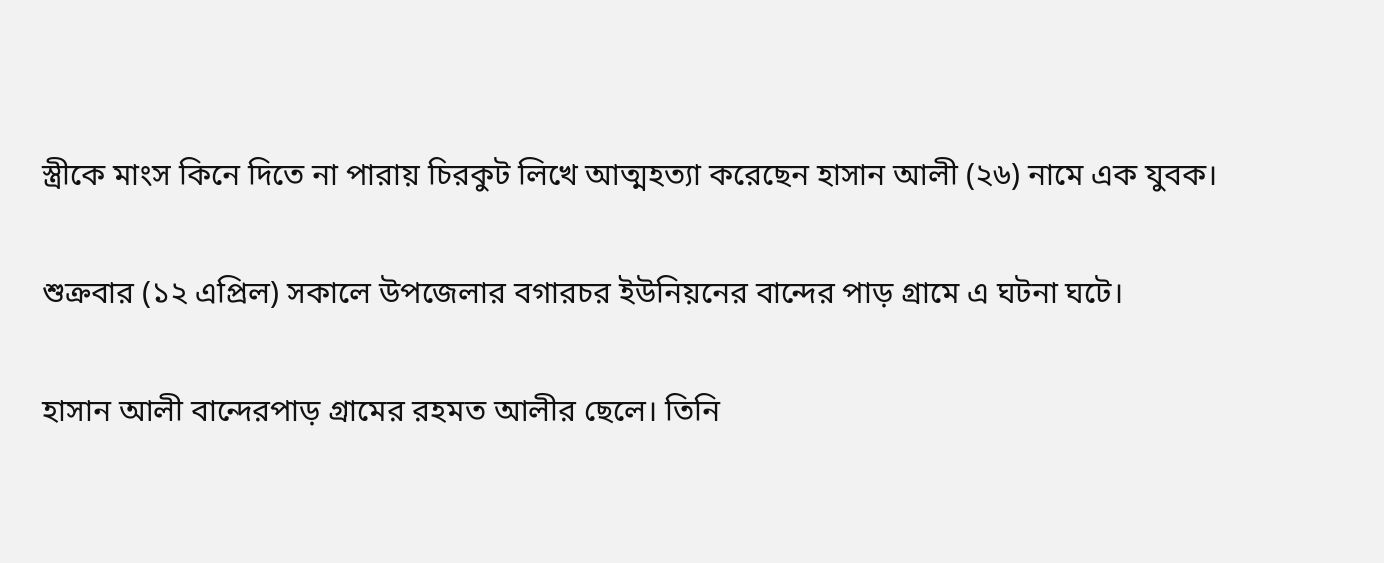স্ত্রীকে মাংস কিনে দিতে না পারায় চিরকুট লিখে আত্মহত্যা করেছেন হাসান আলী (২৬) নামে এক যুবক।

শুক্রবার (১২ এপ্রিল) সকালে উপজেলার বগারচর ইউনিয়নের বান্দের পাড় গ্রামে এ ঘটনা ঘটে।

হাসান আলী বান্দেরপাড় গ্রামের রহমত আলীর ছেলে। তিনি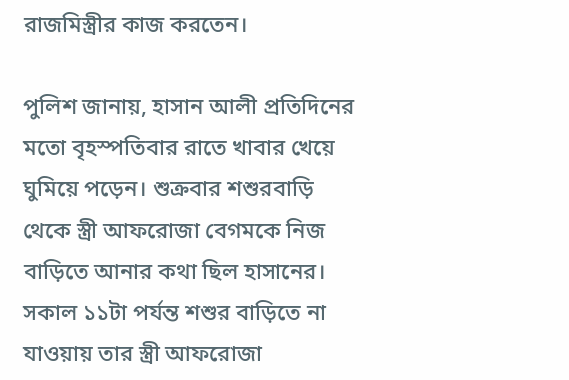রাজমিস্ত্রীর কাজ করতেন।

পুলিশ জানায়, হাসান আলী প্রতিদিনের মতো বৃহস্পতিবার রাতে খাবার খেয়ে ঘুমিয়ে পড়েন। শুক্রবার শশুরবাড়ি থেকে স্ত্রী আফরোজা বেগমকে নিজ বাড়িতে আনার কথা ছিল হাসানের। সকাল ১১টা পর্যন্ত শশুর বাড়িতে না যাওয়ায় তার স্ত্রী আফরোজা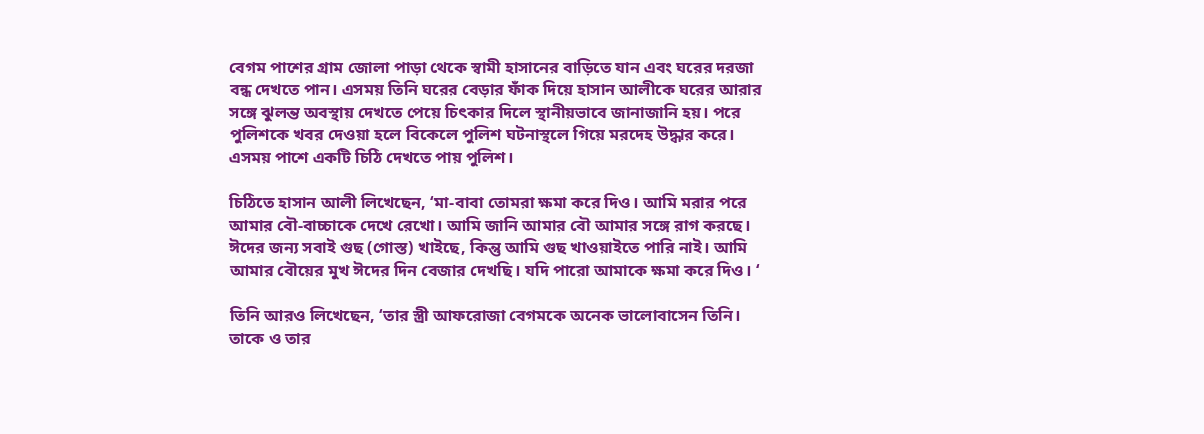বেগম পাশের গ্রাম জোলা পাড়া থেকে স্বামী হাসানের বাড়িতে যান এবং ঘরের দরজা বন্ধ দেখতে পান। এসময় তিনি ঘরের বেড়ার ফাঁক দিয়ে হাসান আলীকে ঘরের আরার সঙ্গে ঝুলন্ত অবস্থায় দেখতে পেয়ে চিৎকার দিলে স্থানীয়ভাবে জানাজানি হয়। পরে পুলিশকে খবর দেওয়া হলে বিকেলে পুলিশ ঘটনাস্থলে গিয়ে মরদেহ উদ্ধার করে। এসময় পাশে একটি চিঠি দেখতে পায় পুলিশ।

চিঠিতে হাসান আলী লিখেছেন, ‘মা-বাবা তোমরা ক্ষমা করে দিও। আমি মরার পরে আমার বৌ-বাচ্চাকে দেখে রেখো। আমি জানি আমার বৌ আমার সঙ্গে রাগ করছে। ঈদের জন্য সবাই গুছ (গোস্ত) খাইছে, কিন্তু আমি গুছ খাওয়াইতে পারি নাই। আমি আমার বৌয়ের মুখ ঈদের দিন বেজার দেখছি। যদি পারো আমাকে ক্ষমা করে দিও। ‘

তিনি আরও লিখেছেন, ‘তার স্ত্রী আফরোজা বেগমকে অনেক ভালোবাসেন তিনি। তাকে ও তার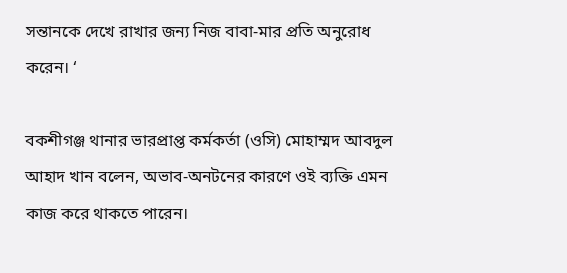সন্তানকে দেখে রাখার জন্য নিজ বাবা-মার প্রতি অনুরোধ করেন। ‘

বকশীগঞ্জ থানার ভারপ্রাপ্ত কর্মকর্তা (ওসি) মোহাম্মদ আবদুল আহাদ খান বলেন, অভাব-অনটনের কারণে ওই ব্যক্তি এমন কাজ করে থাকতে পারেন।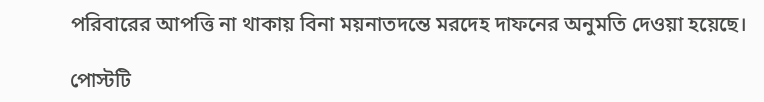পরিবারের আপত্তি না থাকায় বিনা ময়নাতদন্তে মরদেহ দাফনের অনুমতি দেওয়া হয়েছে।

পোস্টটি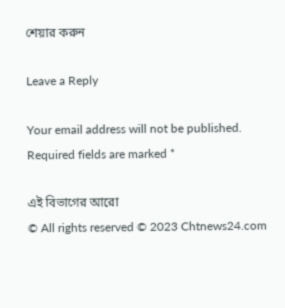শেয়ার করুন

Leave a Reply

Your email address will not be published. Required fields are marked *

এই বিভাগের আরো
© All rights reserved © 2023 Chtnews24.com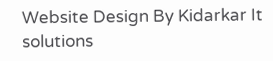Website Design By Kidarkar It solutions